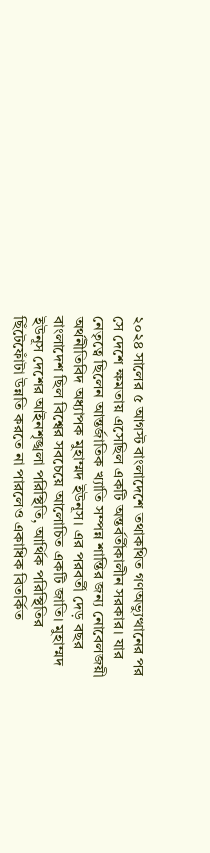২০২৪ সালের ৫ আগস্ট বাংলাদেশে তথাকথিত গণঅভ্যুত্থানের পর সে দেশে ক্ষমতায় এসেছিল একটি অন্তর্বর্তীকালীন সরকার। যার নেতৃত্বে ছিলেন আন্তর্জাতিক খ্যাতি সম্পন্ন শান্তির জন্য নোবেলজয়ী অর্থনীতিবিদ অধ্যাপক মুহাম্মদ ইউনূস। এর পরবর্তী দেড় বছর বাংলাদেশ ছিল বিশ্বের সবচেয়ে আলোচিত একটি জাতি। মুহাম্মদ ইউনূস দেশের আইনশৃঙ্খলা পরিস্থিতি, আর্থিক পরিস্থিতির ছিঁটেফোঁটা উন্নতি করতে না পারলেও একাধিক বিতর্কিত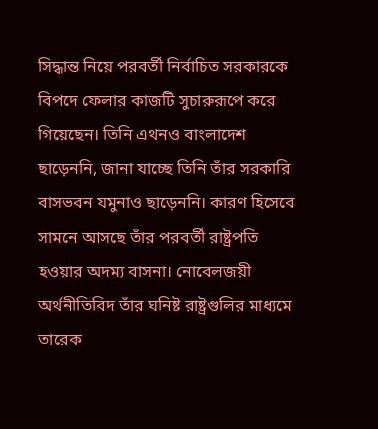সিদ্ধান্ত নিয়ে পরবর্তী নির্বাচিত সরকারকে বিপদে ফেলার কাজটি সুচারুরূপে করে গিয়েছেন। তিনি এথনও বাংলাদেশ ছাড়েননি, জানা যাচ্ছে তিনি তাঁর সরকারি বাসভবন যমুনাও ছাড়েননি। কারণ হিসেবে সামনে আসছে তাঁর পরবর্তী রাষ্ট্রপতি হওয়ার অদম্য বাসনা। নোবেলজয়ী অর্থনীতিবিদ তাঁর ঘনিষ্ট রাষ্ট্রগুলির মাধ্যমে তারেক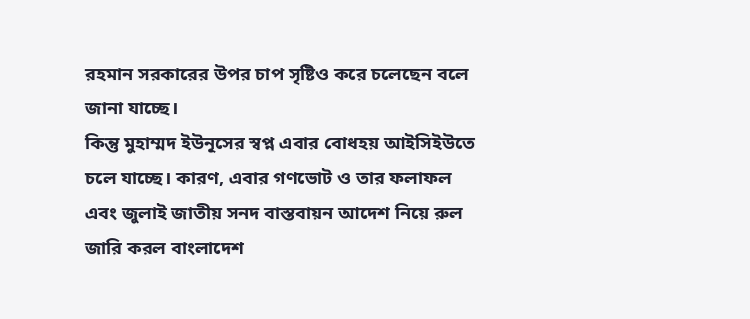রহমান সরকারের উপর চাপ সৃষ্টিও করে চলেছেন বলে জানা যাচ্ছে।
কিন্তু মুহাম্মদ ইউনূসের স্বপ্ন এবার বোধহয় আইসিইউতে চলে যাচ্ছে। কারণ, এবার গণভোট ও তার ফলাফল এবং জুলাই জাতীয় সনদ বাস্তবায়ন আদেশ নিয়ে রুল জারি করল বাংলাদেশ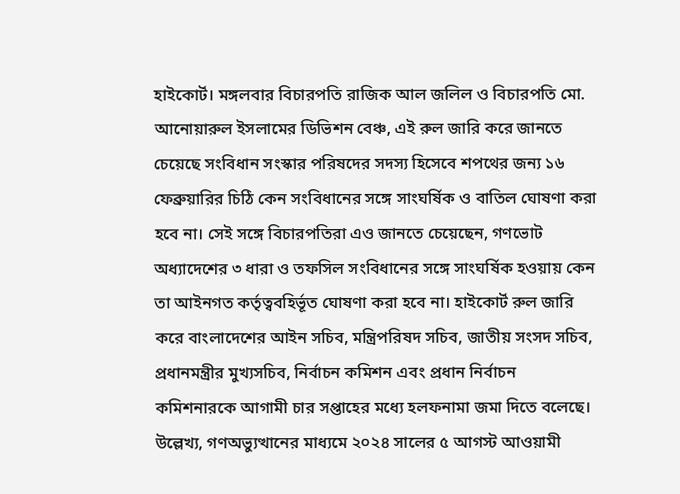হাইকোর্ট। মঙ্গলবার বিচারপতি রাজিক আল জলিল ও বিচারপতি মো. আনোয়ারুল ইসলামের ডিভিশন বেঞ্চ, এই রুল জারি করে জানতে চেয়েছে সংবিধান সংস্কার পরিষদের সদস্য হিসেবে শপথের জন্য ১৬ ফেব্রুয়ারির চিঠি কেন সংবিধানের সঙ্গে সাংঘর্ষিক ও বাতিল ঘোষণা করা হবে না। সেই সঙ্গে বিচারপতিরা এও জানতে চেয়েছেন, গণভোট অধ্যাদেশের ৩ ধারা ও তফসিল সংবিধানের সঙ্গে সাংঘর্ষিক হওয়ায় কেন তা আইনগত কর্তৃত্ববহির্ভূত ঘোষণা করা হবে না। হাইকোর্ট রুল জারি করে বাংলাদেশের আইন সচিব, মন্ত্রিপরিষদ সচিব, জাতীয় সংসদ সচিব, প্রধানমন্ত্রীর মুখ্যসচিব, নির্বাচন কমিশন এবং প্রধান নির্বাচন কমিশনারকে আগামী চার সপ্তাহের মধ্যে হলফনামা জমা দিতে বলেছে। উল্লেখ্য, গণঅভ্যুত্থানের মাধ্যমে ২০২৪ সালের ৫ আগস্ট আওয়ামী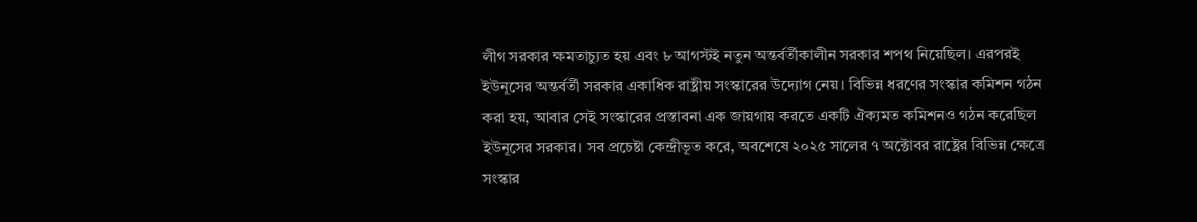লীগ সরকার ক্ষমতাচ্যুত হয় এবং ৮ আগস্টই নতুন অন্তর্বর্তীকালীন সরকার শপথ নিয়েছিল। এরপরই ইউনূসের অন্তর্বর্তী সরকার একাধিক রাষ্ট্রীয় সংস্কারের উদ্যোগ নেয়। বিভিন্ন ধরণের সংস্কার কমিশন গঠন করা হয়, আবার সেই সংস্কারের প্রস্তাবনা এক জায়গায় করতে একটি ঐক্যমত কমিশনও গঠন করেছিল ইউনূসের সরকার। সব প্রচেষ্টা কেন্দ্রীভূত করে, অবশেষে ২০২৫ সালের ৭ অক্টোবর রাষ্ট্রের বিভিন্ন ক্ষেত্রে সংস্কার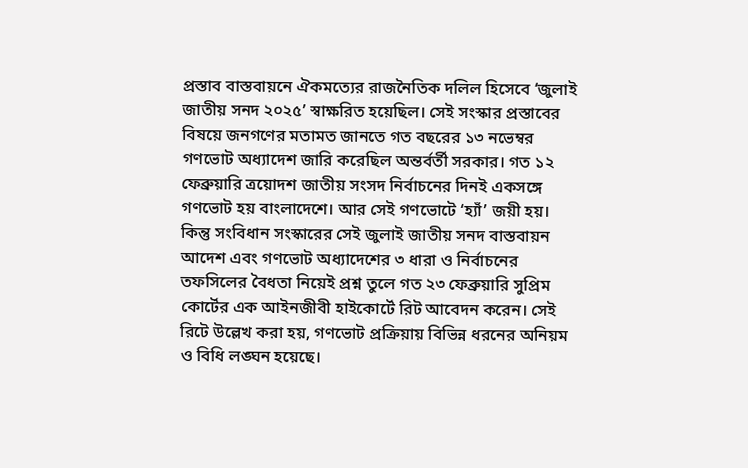প্রস্তাব বাস্তবায়নে ঐকমত্যের রাজনৈতিক দলিল হিসেবে ‘জুলাই জাতীয় সনদ ২০২৫’ স্বাক্ষরিত হয়েছিল। সেই সংস্কার প্রস্তাবের বিষয়ে জনগণের মতামত জানতে গত বছরের ১৩ নভেম্বর গণভোট অধ্যাদেশ জারি করেছিল অন্তর্বর্তী সরকার। গত ১২ ফেব্রুয়ারি ত্রয়োদশ জাতীয় সংসদ নির্বাচনের দিনই একসঙ্গে গণভোট হয় বাংলাদেশে। আর সেই গণভোটে ‘হ্যাঁ’ জয়ী হয়।
কিন্তু সংবিধান সংস্কারের সেই জুলাই জাতীয় সনদ বাস্তবায়ন আদেশ এবং গণভোট অধ্যাদেশের ৩ ধারা ও নির্বাচনের তফসিলের বৈধতা নিয়েই প্রশ্ন তুলে গত ২৩ ফেব্রুয়ারি সুপ্রিম কোর্টের এক আইনজীবী হাইকোর্টে রিট আবেদন করেন। সেই রিটে উল্লেখ করা হয়, গণভোট প্রক্রিয়ায় বিভিন্ন ধরনের অনিয়ম ও বিধি লঙ্ঘন হয়েছে।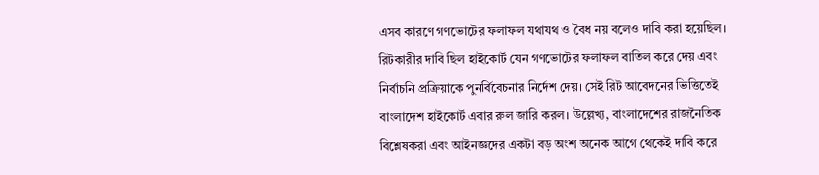এসব কারণে গণভোটের ফলাফল যথাযথ ও বৈধ নয় বলেও দাবি করা হয়েছিল। রিটকারীর দাবি ছিল হাইকোর্ট যেন গণভোটের ফলাফল বাতিল করে দেয় এবং নির্বাচনি প্রক্রিয়াকে পুনর্বিবেচনার নির্দেশ দেয়। সেই রিট আবেদনের ভিত্তিতেই বাংলাদেশ হাইকোর্ট এবার রুল জারি করল। উল্লেখ্য, বাংলাদেশের রাজনৈতিক বিশ্লেষকরা এবং আইনজ্ঞদের একটা বড় অংশ অনেক আগে থেকেই দাবি করে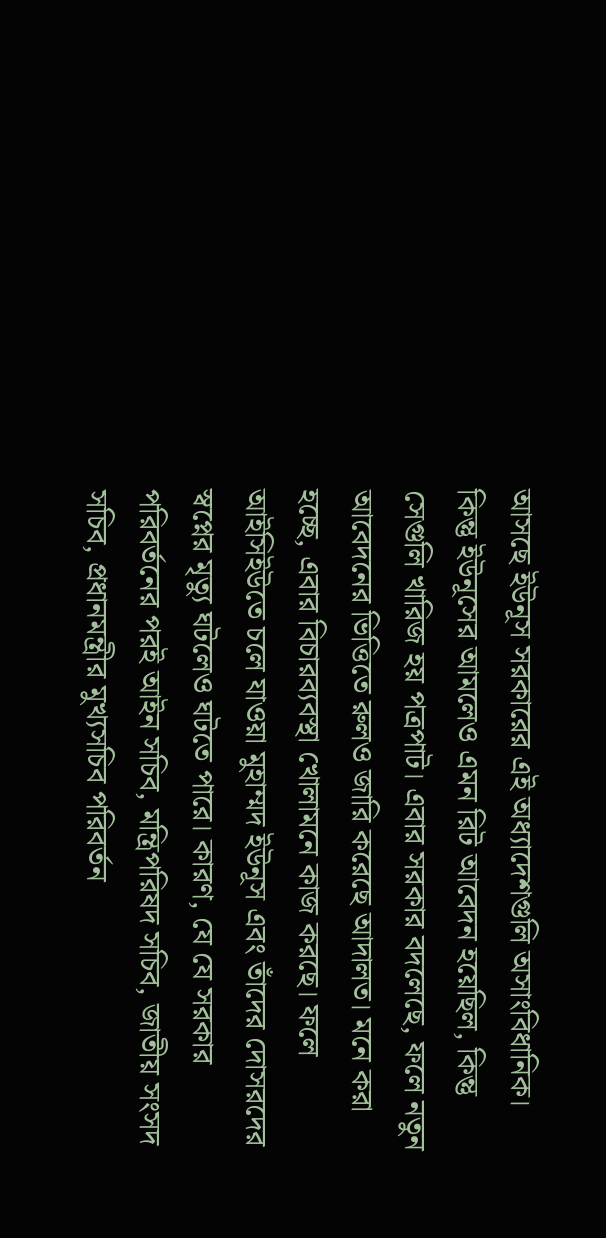আসছে ইউনূস সরকারের এই অধ্যাদেশগুলি অসাংবিধানিক। কিন্তু ইউনূসের আমলেও এমন রিট আবেদন হয়েছিল, কিন্তু সেগুলি খারিজ হয় পত্রপাট। এবার সরকার বদলেছে, ফলে নতুন আবেদনের ভিত্তিতে রুলও জারি করেছে আদালত। মনে করা হচ্ছে, এবার বিচারব্যবস্থা খোলামনে কাজ করছে। ফলে আইসিইউতে চলে যাওয়া মুহাম্মদ ইউনূস এবং তাঁদের দোসরদের স্বপ্নের মৃত্যু ঘটলেও ঘটতে পারে। কারণ, যে যে সরকার পরিবর্তনের পরই আইন সচিব, মন্ত্রিপরিষদ সচিব, জাতীয় সংসদ সচিব, প্রধানমন্ত্রীর মুখ্যসচিব পরিবর্তন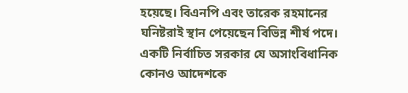হয়েছে। বিএনপি এবং তারেক রহমানের ঘনিষ্টরাই স্থান পেয়েছেন বিভিন্ন শীর্ষ পদে। একটি নির্বাচিত সরকার যে অসাংবিধানিক কোনও আদেশকে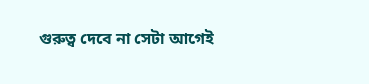গুরুত্ব দেবে না সেটা আগেই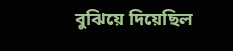বুঝিয়ে দিয়েছিল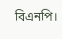বিএনপি।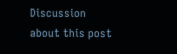Discussion about this post